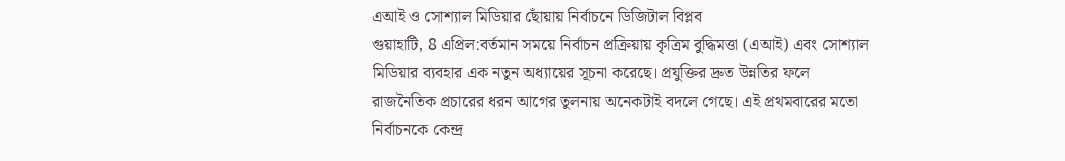এআই ও সোশ্যাল মিডিয়ার ছোঁয়ায় নির্বাচনে ডিজিটাল বিপ্লব
গুয়াহাটি, 8 এপ্রিল:বর্তমান সময়ে নির্বাচন প্রক্রিয়ায় কৃত্রিম বুদ্ধিমত্তা (এআই) এবং সোশ্যাল মিডিয়ার ব্যবহার এক নতুন অধ্যায়ের সূচনা করেছে। প্রযুক্তির দ্রুত উন্নতির ফলে রাজনৈতিক প্রচারের ধরন আগের তুলনায় অনেকটাই বদলে গেছে। এই প্রথমবারের মতো নির্বাচনকে কেন্দ্র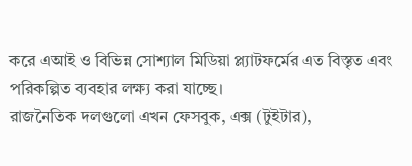করে এআই ও বিভিন্ন সোশ্যাল মিডিয়া প্ল্যাটফর্মের এত বিস্তৃত এবং পরিকল্পিত ব্যবহার লক্ষ্য করা যাচ্ছে।
রাজনৈতিক দলগুলো এখন ফেসবুক, এক্স (টুইটার),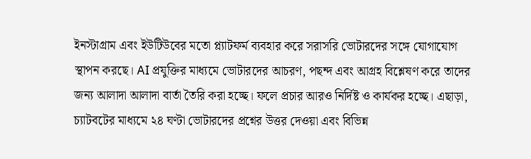ইনস্টাগ্রাম এবং ইউটিউবের মতো প্ল্যাটফর্ম ব্যবহার করে সরাসরি ভোটারদের সঙ্গে যোগাযোগ স্থাপন করছে। AI প্রযুক্তির মাধ্যমে ভোটারদের আচরণ, পছন্দ এবং আগ্রহ বিশ্লেষণ করে তাদের জন্য আলাদা আলাদা বার্তা তৈরি করা হচ্ছে। ফলে প্রচার আরও নির্দিষ্ট ও কার্যকর হচ্ছে। এছাড়া, চ্যাটবটের মাধ্যমে ২৪ ঘণ্টা ভোটারদের প্রশ্নের উত্তর দেওয়া এবং বিভিন্ন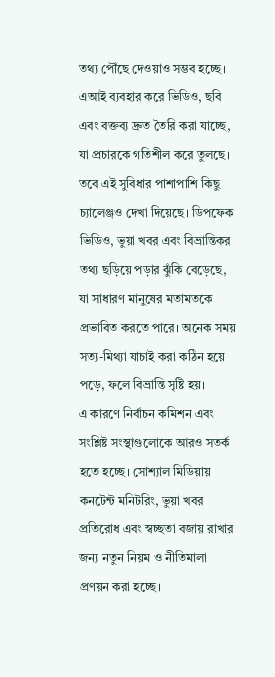তথ্য পৌঁছে দেওয়াও সম্ভব হচ্ছে।
এআই ব্যবহার করে ভিডিও, ছবি এবং বক্তব্য দ্রুত তৈরি করা যাচ্ছে, যা প্রচারকে গতিশীল করে তুলছে। তবে এই সুবিধার পাশাপাশি কিছু চ্যালেঞ্জও দেখা দিয়েছে। ডিপফেক ভিডিও, ভুয়া খবর এবং বিভ্রান্তিকর তথ্য ছড়িয়ে পড়ার ঝুঁকি বেড়েছে, যা সাধারণ মানুষের মতামতকে প্রভাবিত করতে পারে। অনেক সময় সত্য-মিথ্যা যাচাই করা কঠিন হয়ে পড়ে, ফলে বিভ্রান্তি সৃষ্টি হয়।
এ কারণে নির্বাচন কমিশন এবং সংশ্লিষ্ট সংস্থাগুলোকে আরও সতর্ক হতে হচ্ছে। সোশ্যাল মিডিয়ায় কনটেন্ট মনিটরিং, ভুয়া খবর প্রতিরোধ এবং স্বচ্ছতা বজায় রাখার জন্য নতুন নিয়ম ও নীতিমালা প্রণয়ন করা হচ্ছে।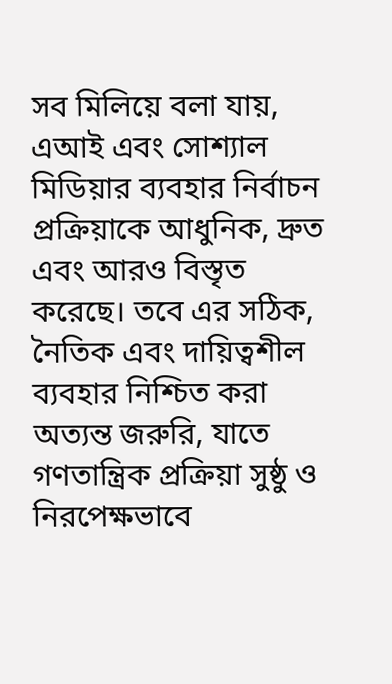সব মিলিয়ে বলা যায়, এআই এবং সোশ্যাল মিডিয়ার ব্যবহার নির্বাচন প্রক্রিয়াকে আধুনিক, দ্রুত এবং আরও বিস্তৃত করেছে। তবে এর সঠিক, নৈতিক এবং দায়িত্বশীল ব্যবহার নিশ্চিত করা অত্যন্ত জরুরি, যাতে গণতান্ত্রিক প্রক্রিয়া সুষ্ঠু ও নিরপেক্ষভাবে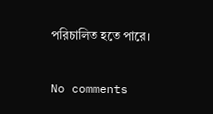পরিচালিত হতে পারে।

No comments